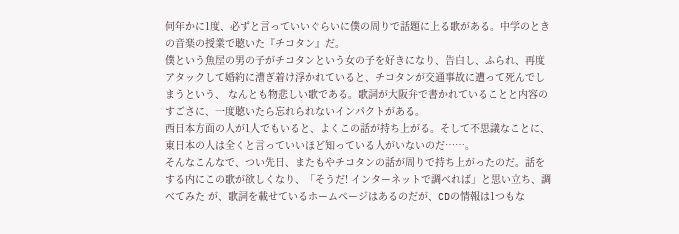何年かに1度、必ずと言っていいぐらいに僕の周りで話題に上る歌がある。中学のときの音楽の授業で聴いた『チコタン』だ。
僕という魚屋の男の子がチコタンという女の子を好きになり、告白し、ふられ、再度アタックして婚約に漕ぎ着け浮かれていると、チコタンが交通事故に遭って死んでしまうという、 なんとも物悲しい歌である。歌詞が大阪弁で書かれていることと内容のすごさに、一度聴いたら忘れられないインパクトがある。
西日本方面の人が1人でもいると、よくこの話が持ち上がる。そして不思議なことに、東日本の人は全くと言っていいほど知っている人がいないのだ……。
そんなこんなで、つい先日、またもやチコタンの話が周りで持ち上がったのだ。話をする内にこの歌が欲しくなり、「そうだ! インターネットで調べれば」と思い立ち、調べてみた が、歌詞を載せているホームページはあるのだが、CDの情報は1つもな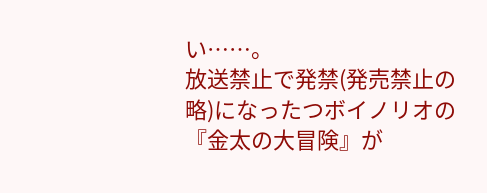い……。
放送禁止で発禁(発売禁止の略)になったつボイノリオの『金太の大冒険』が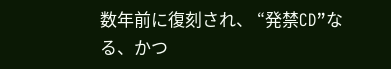数年前に復刻され、 “発禁CD”なる、かつ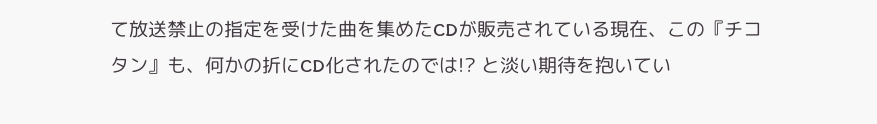て放送禁止の指定を受けた曲を集めたCDが販売されている現在、この『チコタン』も、何かの折にCD化されたのでは!? と淡い期待を抱いてい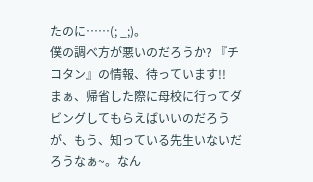たのに……(; _;)。
僕の調べ方が悪いのだろうか? 『チコタン』の情報、待っています!!
まぁ、帰省した際に母校に行ってダビングしてもらえばいいのだろうが、もう、知っている先生いないだろうなぁ~。なん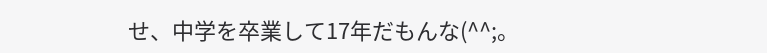せ、中学を卒業して17年だもんな(^^;。